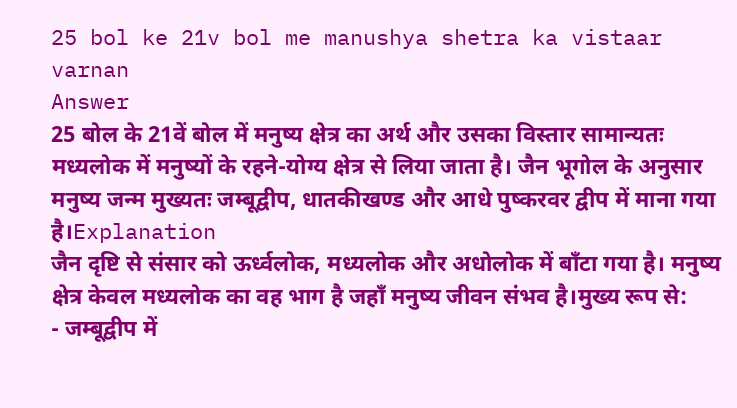25 bol ke 21v bol me manushya shetra ka vistaar varnan
Answer
25 बोल के 21वें बोल में मनुष्य क्षेत्र का अर्थ और उसका विस्तार सामान्यतः मध्यलोक में मनुष्यों के रहने-योग्य क्षेत्र से लिया जाता है। जैन भूगोल के अनुसार मनुष्य जन्म मुख्यतः जम्बूद्वीप, धातकीखण्ड और आधे पुष्करवर द्वीप में माना गया है।Explanation
जैन दृष्टि से संसार को ऊर्ध्वलोक, मध्यलोक और अधोलोक में बाँटा गया है। मनुष्य क्षेत्र केवल मध्यलोक का वह भाग है जहाँ मनुष्य जीवन संभव है।मुख्य रूप से:
- जम्बूद्वीप में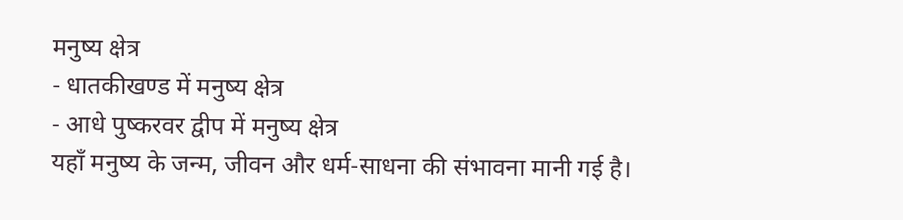मनुष्य क्षेत्र
- धातकीखण्ड में मनुष्य क्षेत्र
- आधे पुष्करवर द्वीप में मनुष्य क्षेत्र
यहाँ मनुष्य के जन्म, जीवन और धर्म-साधना की संभावना मानी गई है।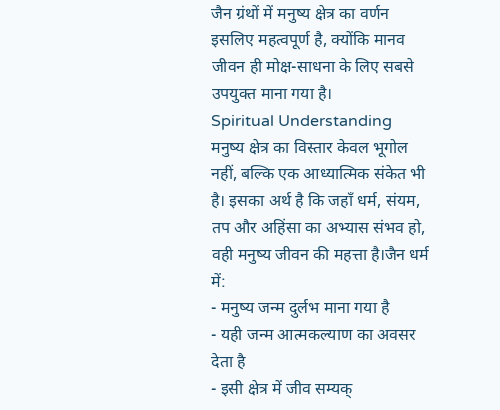जैन ग्रंथों में मनुष्य क्षेत्र का वर्णन इसलिए महत्वपूर्ण है, क्योंकि मानव जीवन ही मोक्ष-साधना के लिए सबसे उपयुक्त माना गया है।
Spiritual Understanding
मनुष्य क्षेत्र का विस्तार केवल भूगोल नहीं, बल्कि एक आध्यात्मिक संकेत भी है। इसका अर्थ है कि जहाँ धर्म, संयम, तप और अहिंसा का अभ्यास संभव हो, वही मनुष्य जीवन की महत्ता है।जैन धर्म में:
- मनुष्य जन्म दुर्लभ माना गया है
- यही जन्म आत्मकल्याण का अवसर देता है
- इसी क्षेत्र में जीव सम्यक्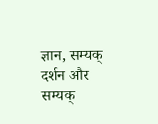ज्ञान, सम्यक् दर्शन और सम्यक्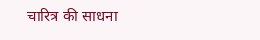चारित्र की साधना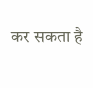कर सकता है